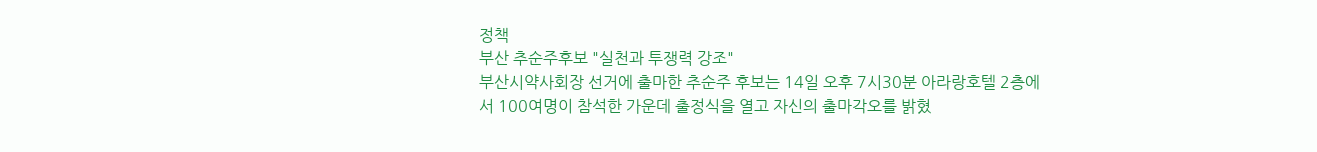정책
부산 추순주후보 "실천과 투쟁력 강조"
부산시약사회장 선거에 출마한 추순주 후보는 14일 오후 7시30분 아라랑호텔 2층에서 100여명이 참석한 가운데 출정식을 열고 자신의 출마각오를 밝혔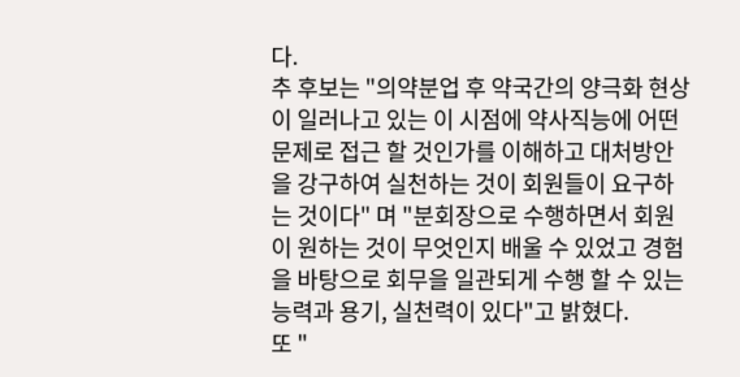다.
추 후보는 "의약분업 후 약국간의 양극화 현상이 일러나고 있는 이 시점에 약사직능에 어떤 문제로 접근 할 것인가를 이해하고 대처방안을 강구하여 실천하는 것이 회원들이 요구하는 것이다" 며 "분회장으로 수행하면서 회원이 원하는 것이 무엇인지 배울 수 있었고 경험을 바탕으로 회무을 일관되게 수행 할 수 있는 능력과 용기, 실천력이 있다"고 밝혔다.
또 "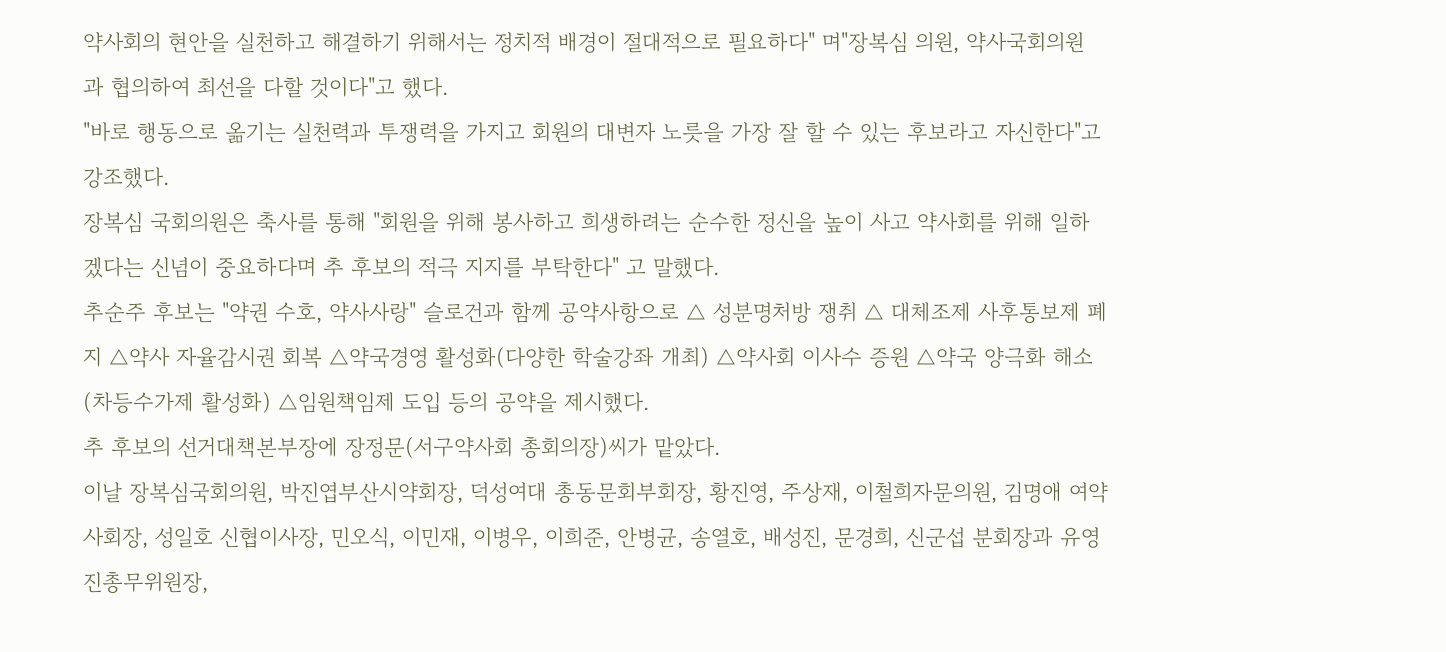약사회의 현안을 실천하고 해결하기 위해서는 정치적 배경이 절대적으로 필요하다" 며"장복심 의원, 약사국회의원 과 협의하여 최선을 다할 것이다"고 했다.
"바로 행동으로 옮기는 실천력과 투쟁력을 가지고 회원의 대변자 노릇을 가장 잘 할 수 있는 후보라고 자신한다"고 강조했다.
장복심 국회의원은 축사를 통해 "회원을 위해 봉사하고 희생하려는 순수한 정신을 높이 사고 약사회를 위해 일하겠다는 신념이 중요하다며 추 후보의 적극 지지를 부탁한다" 고 말했다.
추순주 후보는 "약권 수호, 약사사랑" 슬로건과 함께 공약사항으로 △ 성분명처방 쟁취 △ 대체조제 사후통보제 폐지 △약사 자율감시권 회복 △약국경영 활성화(다양한 학술강좌 개최) △약사회 이사수 증원 △약국 양극화 해소(차등수가제 활성화) △임원책임제 도입 등의 공약을 제시했다.
추 후보의 선거대책본부장에 장정문(서구약사회 총회의장)씨가 맡았다.
이날 장복심국회의원, 박진엽부산시약회장, 덕성여대 총동문회부회장, 황진영, 주상재, 이철희자문의원, 김명애 여약사회장, 성일호 신협이사장, 민오식, 이민재, 이병우, 이희준, 안병균, 송열호, 배성진, 문경희, 신군섭 분회장과 유영진총무위원장,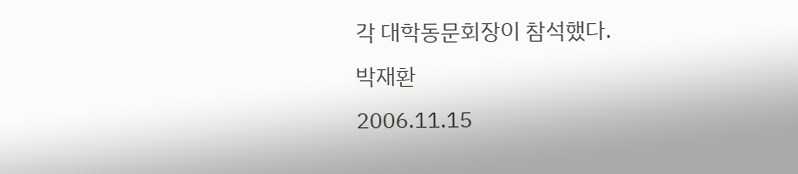각 대학동문회장이 참석했다.
박재환
2006.11.15